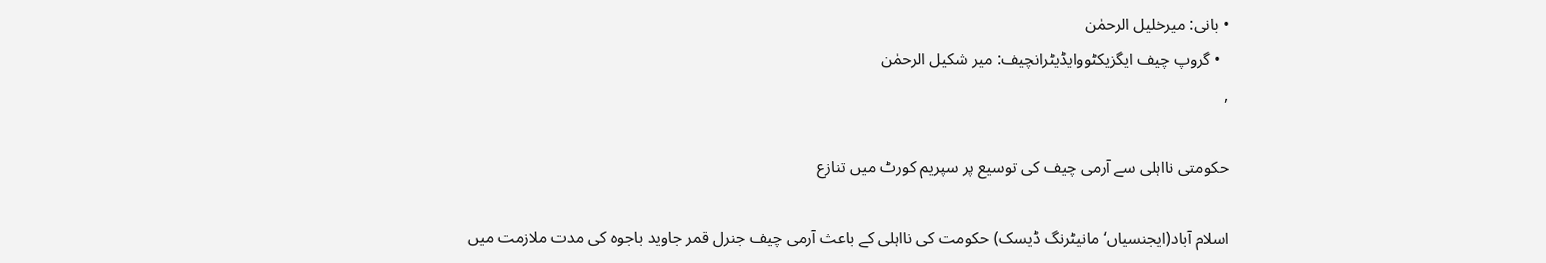• بانی: میرخلیل الرحمٰن
  • گروپ چیف ایگزیکٹووایڈیٹرانچیف: میر شکیل الرحمٰن
,

حکومتی نااہلی سے آرمی چیف کی توسیع پر سپریم کورٹ میں تنازع

اسلام آباد(ایجنسیاں‘مانیٹرنگ ڈیسک) حکومت کی نااہلی کے باعث آرمی چیف جنرل قمر جاوید باجوہ کی مدت ملازمت میں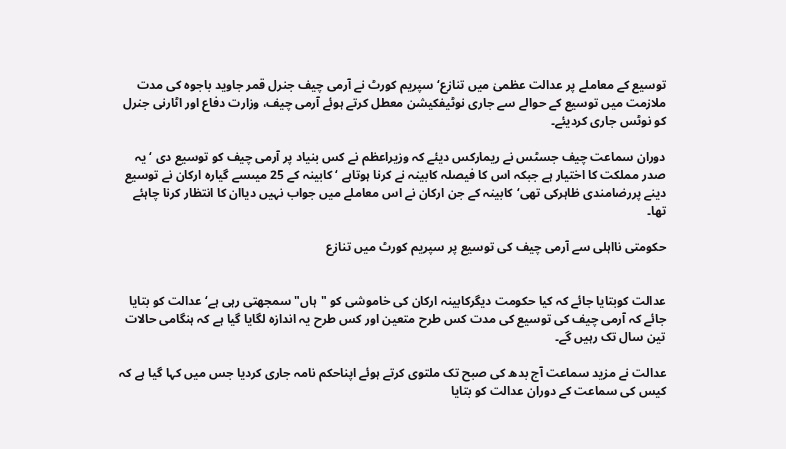توسیع کے معاملے پر عدالت عظمیٰ میں تنازع‘ سپریم کورٹ نے آرمی چیف جنرل قمر جاوید باجوہ کی مدت ملازمت میں توسیع کے حوالے سے جاری نوٹیفکیشن معطل کرتے ہوئے آرمی چیف، وزارت دفاع اور اٹارنی جنرل کو نوٹس جاری کردیئے۔

دوران سماعت چیف جسٹس نے ریمارکس دیئے کہ وزیراعظم نے کس بنیاد پر آرمی چیف کو توسیع دی ‘ یہ صدر مملکت کا اختیار ہے جبکہ اس کا فیصلہ کابینہ نے کرنا ہوتاہے ‘ کابینہ کے 25 میںسے گیارہ ارکان نے توسیع دینے پررضامندی ظاہرکی تھی‘کابینہ کے جن ارکان نے اس معاملے میں جواب نہیں دیاان کا انتظار کرنا چاہئے تھا۔

حکومتی نااہلی سے آرمی چیف کی توسیع پر سپریم کورٹ میں تنازع


عدالت کوبتایا جائے کہ کیا حکومت دیگرکابینہ ارکان کی خاموشی کو "ہاں" سمجھتی رہی ہے‘ عدالت کو بتایا جائے کہ آرمی چیف کی توسیع کی مدت کس طرح متعین اور کس طرح یہ اندازہ لگایا گیا ہے کہ ہنگامی حالات تین سال تک رہیں گے۔

عدالت نے مزید سماعت آج بدھ کی صبح تک ملتوی کرتے ہوئے اپناحکم نامہ جاری کردیا جس میں کہا گیا ہے کہ کیس کی سماعت کے دوران عدالت کو بتایا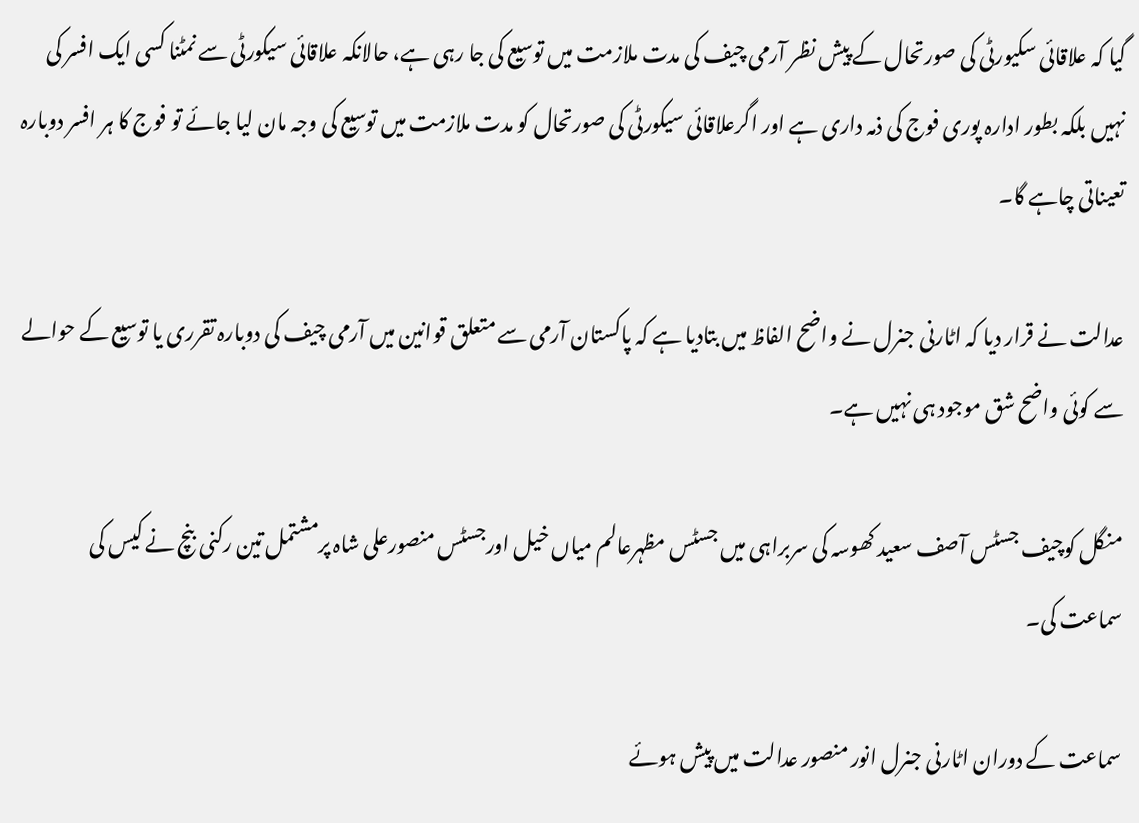گیا کہ علاقائی سکیورٹی کی صورتحال کے پیش نظر آرمی چیف کی مدت ملازمت میں توسیع کی جا رہی ہے، حالانکہ علاقائی سیکورٹی سے نمٹنا کسی ایک افسر کی نہیں بلکہ بطور ادارہ پوری فوج کی ذمہ داری ہے اور اگرعلاقائی سیکورٹی کی صورتحال کو مدت ملازمت میں توسیع کی وجہ مان لیا جائے تو فوج کا ہر افسر دوبارہ تعیناتی چاہے گا۔

عدالت نے قرار دیا کہ اٹارنی جنرل نے واضح الفاظ میں بتادیا ہے کہ پاکستان آرمی سے متعلق قوانین میں آرمی چیف کی دوبارہ تقرری یا توسیع کے حوالے سے کوئی واضح شق موجود ہی نہیں ہے۔

منگل کوچیف جسٹس آصف سعید کھوسہ کی سربراہی میں جسٹس مظہرعالم میاں خیل اورجسٹس منصورعلی شاہ پرمشتمل تین رکنی بنچ نے کیس کی سماعت کی۔

سماعت کے دوران اٹارنی جنرل انور منصور عدالت میں پیش ہوئے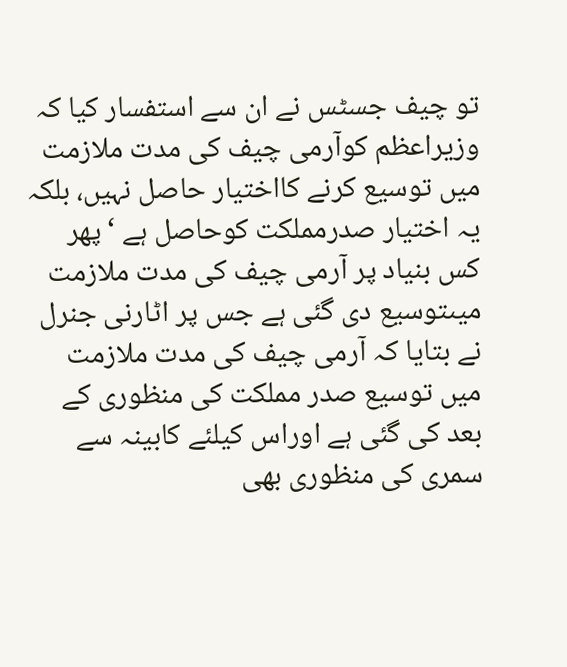تو چیف جسٹس نے ان سے استفسار کیا کہ وزیراعظم کوآرمی چیف کی مدت ملازمت میں توسیع کرنے کااختیار حاصل نہیں، بلکہ یہ اختیار صدرمملکت کوحاصل ہے ‘ پھر کس بنیاد پر آرمی چیف کی مدت ملازمت میںتوسیع دی گئی ہے جس پر اٹارنی جنرل نے بتایا کہ آرمی چیف کی مدت ملازمت میں توسیع صدر مملکت کی منظوری کے بعد کی گئی ہے اوراس کیلئے کابینہ سے سمری کی منظوری بھی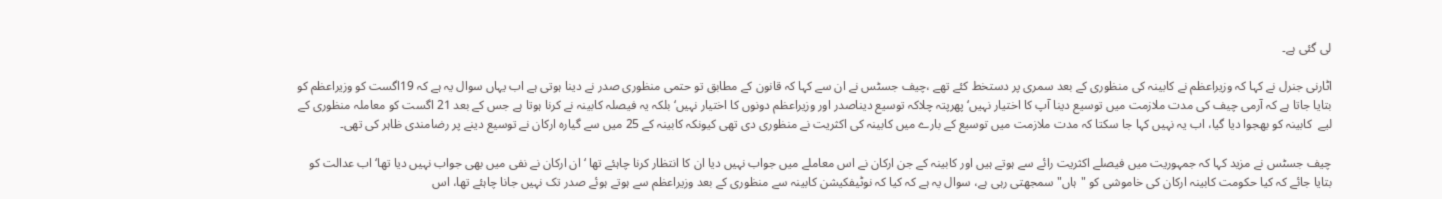لی گئی ہے۔

اٹارنی جنرل نے کہا کہ وزیراعظم نے کابینہ کی منظوری کے بعد سمری پر دستخط کئے تھے ،چیف جسٹس نے ان سے کہا کہ قانون کے مطابق تو حتمی منظوری صدر نے دینا ہوتی ہے اب یہاں سوال یہ ہے کہ 19اگست کو وزیراعظم کو بتایا جاتا ہے کہ آرمی چیف کی مدت ملازمت میں توسیع دینا آپ کا اختیار نہیں‘ پھرپتہ چلاکہ توسیع دیناصدر اور وزیراعظم دونوں کا اختیار نہیں‘بلکہ یہ فیصلہ کابینہ نے کرنا ہوتا ہے جس کے بعد 21 اگست کو معاملہ منظوری کے لیے  کابینہ کو بھجوا دیا گیا، اب یہ نہیں کہا جا سکتا کہ مدت ملازمت میں توسیع کے بارے میں کابینہ کی اکثریت نے منظوری دی تھی کیونکہ کابینہ کے 25 میں سے گیارہ ارکان نے توسیع دینے پر رضامندی ظاہر کی تھی۔

چیف جسٹس نے مزید کہا کہ جمہوریت میں فیصلے اکثریت رائے سے ہوتے ہیں اور کابینہ کے جن ارکان نے اس معاملے میں جواب نہیں دیا ان کا انتظار کرنا چاہئے تھا ‘ ان ارکان نے نفی میں بھی جواب نہیں دیا تھا‘ اب عدالت کو بتایا جائے کہ کیا حکومت کابینہ ارکان کی خاموشی کو "ہاں" سمجھتی رہی ہے، سوال یہ ہے کہ کیا کہ نوٹیفکیشن کابینہ سے منظوری کے بعد وزیراعظم سے ہوتے ہوئے صدر تک نہیں جانا چاہئے تھا، اس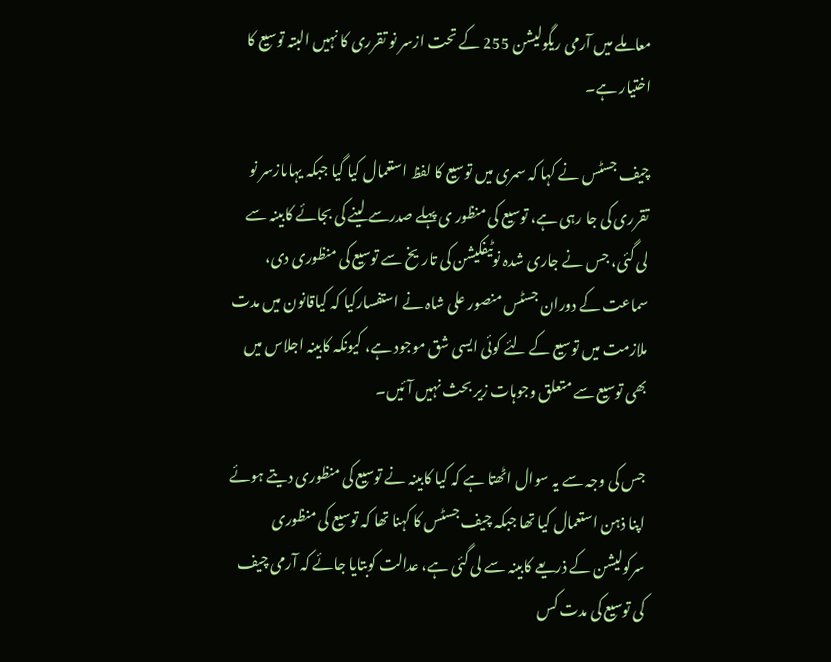معاملے میں آرمی ریگولیشن 255 کے تحت ازسر نو تقرری کا نہیں البتہ توسیع کا اختیار ہے۔

چیف جسٹس نے کہا کہ سمری میں توسیع کا لفظ استعمال کیا گیا جبکہ یہاںازسر نو تقرری کی جا رہی ہے، توسیع کی منظور ی پہلے صدرسے لینے کی بجائے کابینہ سے لی گئی، جس نے جاری شدہ نوٹیفکیشن کی تاریخ سے توسیع کی منظوری دی، سماعت کے دوران جسٹس منصور علی شاہ نے استفسارکیا کہ کیاقانون میں مدت ملازمت میں توسیع کے لئے کوئی ایسی شق موجود ہے، کیونکہ کابینہ اجلاس میں بھی توسیع سے متعلق وجوہات زیر بحث نہیں آئیں۔

جس کی وجہ سے یہ سوال اٹھتا ہے کہ کیا کابینہ نے توسیع کی منظوری دیتے ہوئے اپنا ذہن استعمال کیا تھا جبکہ چیف جسٹس کا کہنا تھا کہ توسیع کی منظوری سرکولیشن کے ذریعے کابینہ سے لی گئی ہے، عدالت کوبتایا جائے کہ آرمی چیف کی توسیع کی مدت کس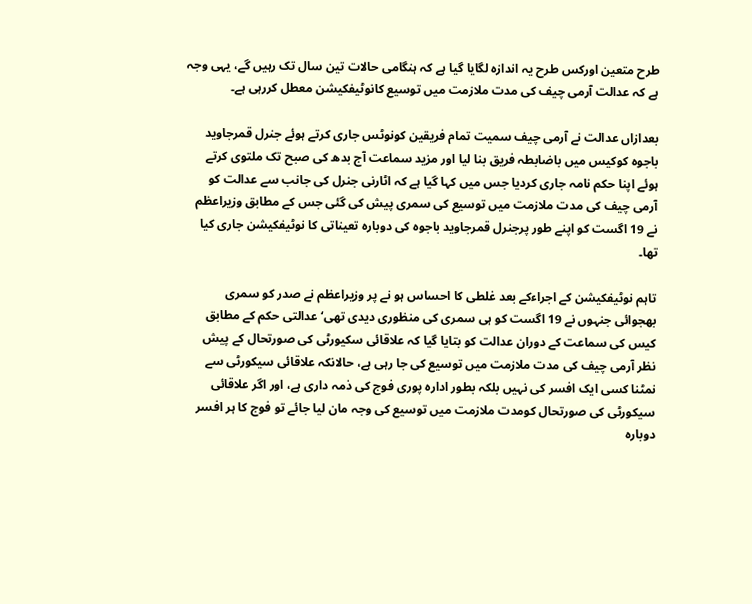طرح متعین اورکس طرح یہ اندازہ لگایا گیا ہے کہ ہنگامی حالات تین سال تک رہیں گے، یہی وجہ ہے کہ عدالت آرمی چیف کی مدت ملازمت میں توسیع کانوٹیفکیشن معطل کررہی ہے۔

بعدازاں عدالت نے آرمی چیف سمیت تمام فریقین کونوٹس جاری کرتے ہوئے جنرل قمرجاوید باجوہ کوکیس میں باضابطہ فریق بنا لیا اور مزید سماعت آج بدھ کی صبح تک ملتوی کرتے ہوئے اپنا حکم نامہ جاری کردیا جس میں کہا گیا ہے کہ اٹارنی جنرل کی جانب سے عدالت کو آرمی چیف کی مدت ملازمت میں توسیع کی سمری پیش کی گئی جس کے مطابق وزیراعظم نے 19 اگست کو اپنے طور پرجنرل قمرجاوید باجوہ کی دوبارہ تعیناتی کا نوٹیفکیشن جاری کیا تھا۔

تاہم نوٹیفکیشن کے اجراءکے بعد غلطی کا احساس ہو نے پر وزیراعظم نے صدر کو سمری بھجوائی جنہوں نے 19 اگست کو ہی سمری کی منظوری دیدی تھی‘ عدالتی حکم کے مطابق کیس کی سماعت کے دوران عدالت کو بتایا گیا کہ علاقائی سکیورٹی کی صورتحال کے پیش نظر آرمی چیف کی مدت ملازمت میں توسیع کی جا رہی ہے، حالانکہ علاقائی سیکورٹی سے نمٹنا کسی ایک افسر کی نہیں بلکہ بطور ادارہ پوری فوج کی ذمہ داری ہے، اور اگر علاقائی سیکورٹی کی صورتحال کومدت ملازمت میں توسیع کی وجہ مان لیا جائے تو فوج کا ہر افسر دوبارہ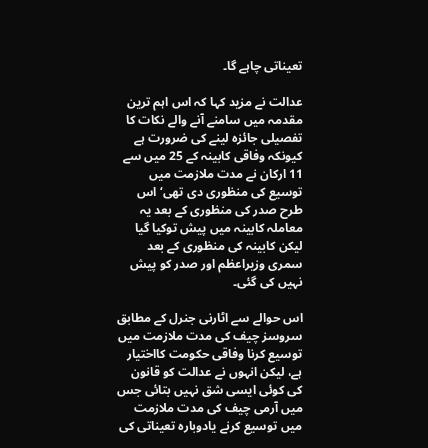تعیناتی چاہے گا۔

عدالت نے مزید کہا کہ اس اہم ترین مقدمہ میں سامنے آنے والے نکات کا تفصیلی جائزہ لینے کی ضرورت ہے کیونکہ وفاقی کابینہ کے 25 میں سے 11 ارکان نے مدت ملازمت میں توسیع کی منظوری دی تھی‘ اس طرح صدر کی منظوری کے بعد یہ معاملہ کابینہ میں پیش توکیا گیا لیکن کابینہ کی منظوری کے بعد سمری وزیراعظم اور صدر کو پیش نہیں کی گئی۔

اس حوالے سے اٹارنی جنرل کے مطابق سروسز چیف کی مدت ملازمت میں توسیع کرنا وفاقی حکومت کااختیار ہے، لیکن انہوں نے عدالت کو قانون کی کوئی ایسی شق نہیں بتائی جس میں آرمی چیف کی مدت ملازمت میں توسیع کرنے یادوبارہ تعیناتی کی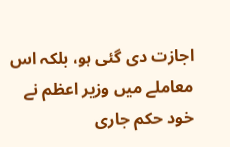اجازت دی گئی ہو، بلکہ اس معاملے میں وزیر اعظم نے خود حکم جاری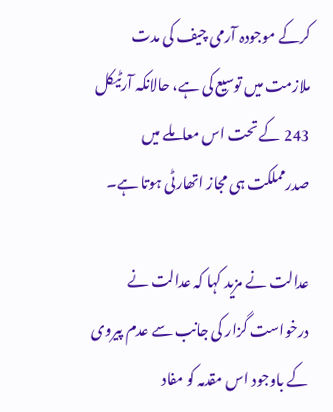کرکے موجودہ آرمی چیف کی مدت ملازمت میں توسیع کی ہے، حالانکہ آرٹیکل 243 کے تحت اس معاملے میں صدرمملکت ہی مجاز اتھارٹی ہوتا ہے۔

عدالت نے مزید کہا کہ عدالت نے درخواست گزار کی جانب سے عدم پیروی کے باوجود اس مقدمہ کو مفاد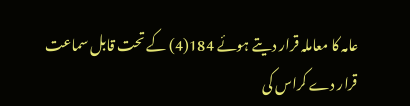عامہ کا معاملہ قرار دیتے ہوئے 184(4) کے تحت قابل سماعت قرار دے کراس کی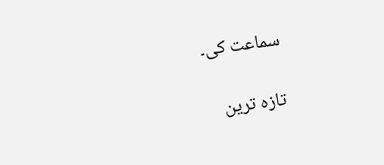سماعت کی۔

تازہ ترین